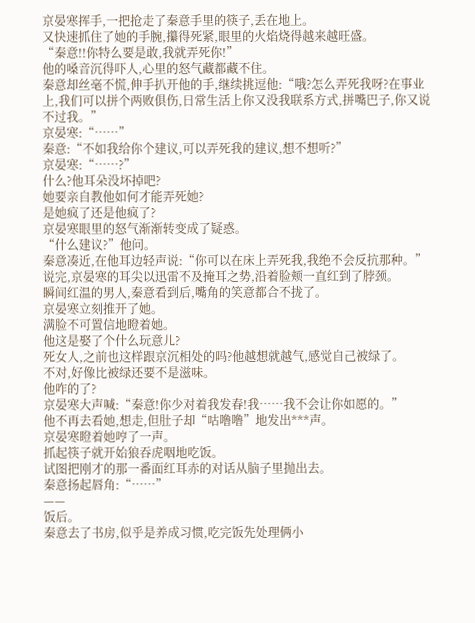京晏寒挥手,一把抢走了秦意手里的筷子,丢在地上。
又快速抓住了她的手腕,攥得死紧,眼里的火焰烧得越来越旺盛。
“秦意!!你特么要是敢,我就弄死你!”
他的嗓音沉得吓人,心里的怒气藏都藏不住。
秦意却丝毫不慌,伸手扒开他的手,继续挑逗他:“哦?怎么弄死我呀?在事业上,我们可以拼个两败俱伤,日常生活上你又没我联系方式,拼嘴巴子,你又说不过我。”
京晏寒:“……”
秦意:“不如我给你个建议,可以弄死我的建议,想不想听?”
京晏寒:“……?”
什么?他耳朵没坏掉吧?
她要亲自教他如何才能弄死她?
是她疯了还是他疯了?
京晏寒眼里的怒气渐渐转变成了疑惑。
“什么建议?”他问。
秦意凑近,在他耳边轻声说:“你可以在床上弄死我,我绝不会反抗那种。”
说完,京晏寒的耳尖以迅雷不及掩耳之势,沿着脸颊一直红到了脖颈。
瞬间红温的男人,秦意看到后,嘴角的笑意都合不拢了。
京晏寒立刻推开了她。
满脸不可置信地瞪着她。
他这是娶了个什么玩意儿?
死女人,之前也这样跟京沉相处的吗?他越想就越气,感觉自己被绿了。
不对,好像比被绿还要不是滋味。
他咋的了?
京晏寒大声喊:“秦意!你少对着我发春!我……我不会让你如愿的。”
他不再去看她,想走,但肚子却“咕噜噜”地发出***声。
京晏寒瞪着她哼了一声。
抓起筷子就开始狼吞虎咽地吃饭。
试图把刚才的那一番面红耳赤的对话从脑子里抛出去。
秦意扬起唇角:“……”
——
饭后。
秦意去了书房,似乎是养成习惯,吃完饭先处理俩小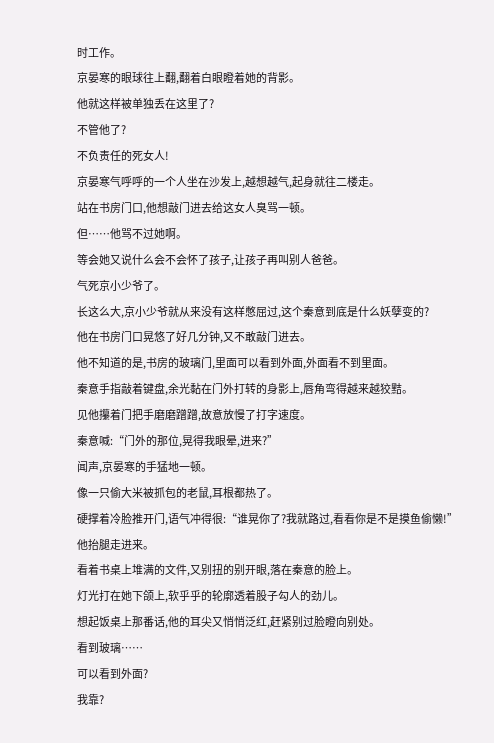时工作。
京晏寒的眼球往上翻,翻着白眼瞪着她的背影。
他就这样被单独丢在这里了?
不管他了?
不负责任的死女人!
京晏寒气呼呼的一个人坐在沙发上,越想越气,起身就往二楼走。
站在书房门口,他想敲门进去给这女人臭骂一顿。
但……他骂不过她啊。
等会她又说什么会不会怀了孩子,让孩子再叫别人爸爸。
气死京小少爷了。
长这么大,京小少爷就从来没有这样憋屈过,这个秦意到底是什么妖孽变的?
他在书房门口晃悠了好几分钟,又不敢敲门进去。
他不知道的是,书房的玻璃门,里面可以看到外面,外面看不到里面。
秦意手指敲着键盘,余光黏在门外打转的身影上,唇角弯得越来越狡黠。
见他攥着门把手磨磨蹭蹭,故意放慢了打字速度。
秦意喊:“门外的那位,晃得我眼晕,进来?”
闻声,京晏寒的手猛地一顿。
像一只偷大米被抓包的老鼠,耳根都热了。
硬撑着冷脸推开门,语气冲得很:“谁晃你了?我就路过,看看你是不是摸鱼偷懒!”
他抬腿走进来。
看着书桌上堆满的文件,又别扭的别开眼,落在秦意的脸上。
灯光打在她下颌上,软乎乎的轮廓透着股子勾人的劲儿。
想起饭桌上那番话,他的耳尖又悄悄泛红,赶紧别过脸瞪向别处。
看到玻璃……
可以看到外面?
我靠?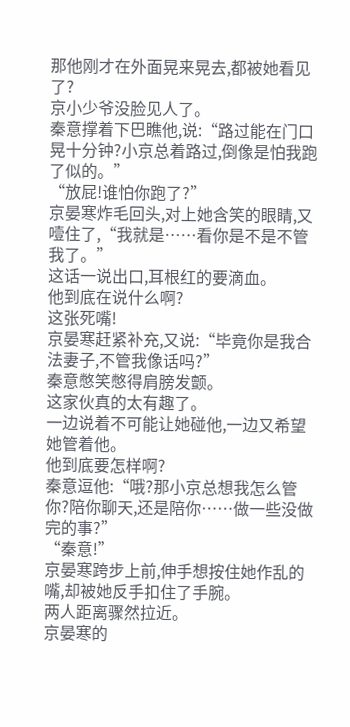那他刚才在外面晃来晃去,都被她看见了?
京小少爷没脸见人了。
秦意撑着下巴瞧他,说:“路过能在门口晃十分钟?小京总着路过,倒像是怕我跑了似的。”
“放屁!谁怕你跑了?”
京晏寒炸毛回头,对上她含笑的眼睛,又噎住了,“我就是……看你是不是不管我了。”
这话一说出口,耳根红的要滴血。
他到底在说什么啊?
这张死嘴!
京晏寒赶紧补充,又说:“毕竟你是我合法妻子,不管我像话吗?”
秦意憋笑憋得肩膀发颤。
这家伙真的太有趣了。
一边说着不可能让她碰他,一边又希望她管着他。
他到底要怎样啊?
秦意逗他:“哦?那小京总想我怎么管你?陪你聊天,还是陪你……做一些没做完的事?”
“秦意!”
京晏寒跨步上前,伸手想按住她作乱的嘴,却被她反手扣住了手腕。
两人距离骤然拉近。
京晏寒的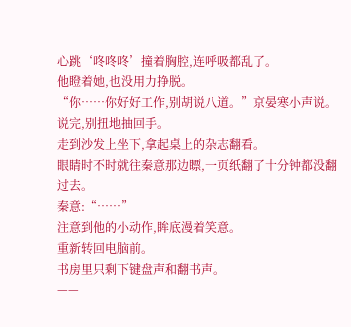心跳‘咚咚咚’撞着胸腔,连呼吸都乱了。
他瞪着她,也没用力挣脱。
“你……你好好工作,别胡说八道。”京晏寒小声说。
说完,别扭地抽回手。
走到沙发上坐下,拿起桌上的杂志翻看。
眼睛时不时就往秦意那边瞟,一页纸翻了十分钟都没翻过去。
秦意:“……”
注意到他的小动作,眸底漫着笑意。
重新转回电脑前。
书房里只剩下键盘声和翻书声。
——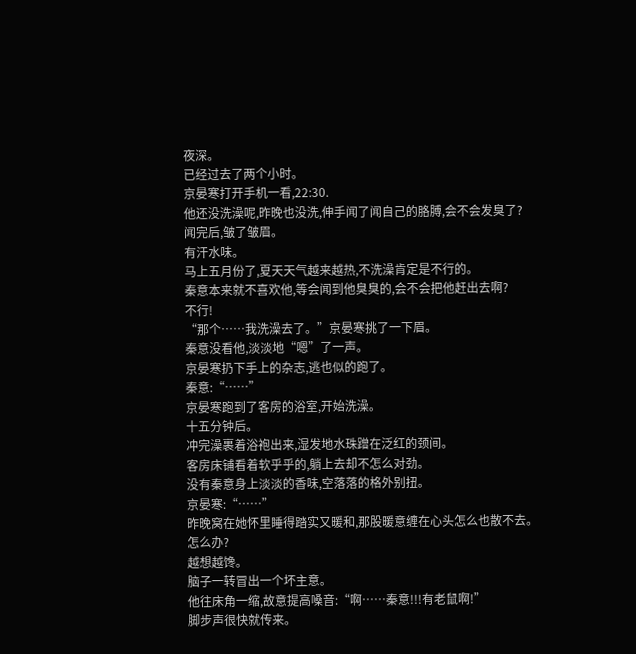夜深。
已经过去了两个小时。
京晏寒打开手机一看,22:30.
他还没洗澡呢,昨晚也没洗,伸手闻了闻自己的胳膊,会不会发臭了?
闻完后,皱了皱眉。
有汗水味。
马上五月份了,夏天天气越来越热,不洗澡肯定是不行的。
秦意本来就不喜欢他,等会闻到他臭臭的,会不会把他赶出去啊?
不行!
“那个……我洗澡去了。”京晏寒挑了一下眉。
秦意没看他,淡淡地“嗯”了一声。
京晏寒扔下手上的杂志,逃也似的跑了。
秦意:“……”
京晏寒跑到了客房的浴室,开始洗澡。
十五分钟后。
冲完澡裹着浴袍出来,湿发地水珠蹭在泛红的颈间。
客房床铺看着软乎乎的,躺上去却不怎么对劲。
没有秦意身上淡淡的香味,空落落的格外别扭。
京晏寒:“……”
昨晚窝在她怀里睡得踏实又暖和,那股暖意缠在心头怎么也散不去。
怎么办?
越想越馋。
脑子一转冒出一个坏主意。
他往床角一缩,故意提高嗓音:“啊……秦意!!!有老鼠啊!”
脚步声很快就传来。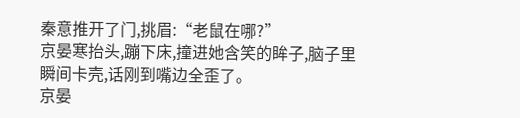秦意推开了门,挑眉:“老鼠在哪?”
京晏寒抬头,蹦下床,撞进她含笑的眸子,脑子里瞬间卡壳,话刚到嘴边全歪了。
京晏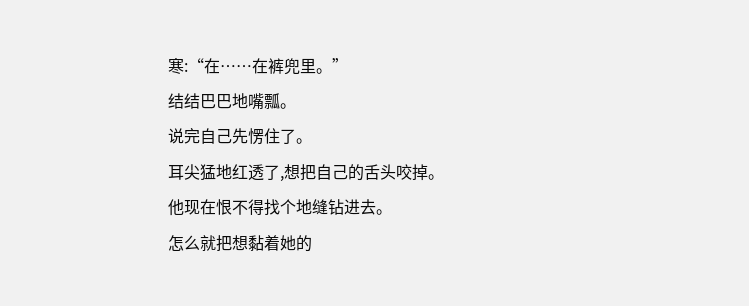寒:“在……在裤兜里。”
结结巴巴地嘴瓢。
说完自己先愣住了。
耳尖猛地红透了,想把自己的舌头咬掉。
他现在恨不得找个地缝钻进去。
怎么就把想黏着她的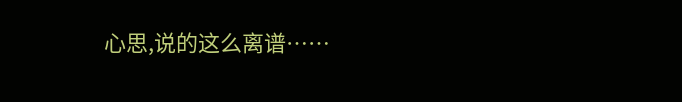心思,说的这么离谱……